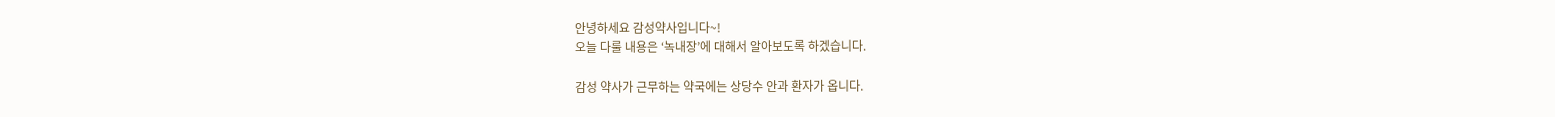안녕하세요 감성약사입니다~!
오늘 다룰 내용은 ‘녹내장’에 대해서 알아보도록 하겠습니다.

감성 약사가 근무하는 약국에는 상당수 안과 환자가 옵니다.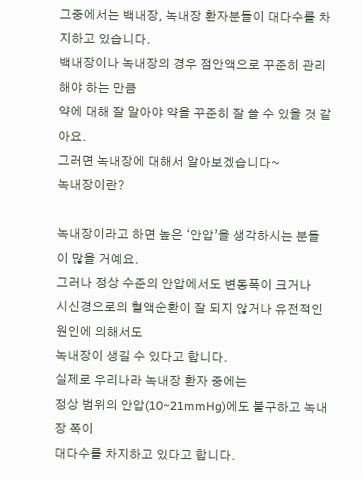그중에서는 백내장, 녹내장 환자분들이 대다수를 차지하고 있습니다.
백내장이나 녹내장의 경우 점안액으로 꾸준히 관리해야 하는 만큼
약에 대해 잘 알아야 약을 꾸준히 잘 쓸 수 있을 것 같아요.
그러면 녹내장에 대해서 알아보겠습니다~
녹내장이란?

녹내장이라고 하면 높은 ‘안압’을 생각하시는 분들이 많을 거예요.
그러나 정상 수준의 안압에서도 변동폭이 크거나
시신경으로의 혈액순환이 잘 되지 않거나 유전적인 원인에 의해서도
녹내장이 생길 수 있다고 합니다.
실제로 우리나라 녹내장 환자 중에는
정상 범위의 안압(10~21mmHg)에도 불구하고 녹내장 쪽이
대다수를 차지하고 있다고 합니다.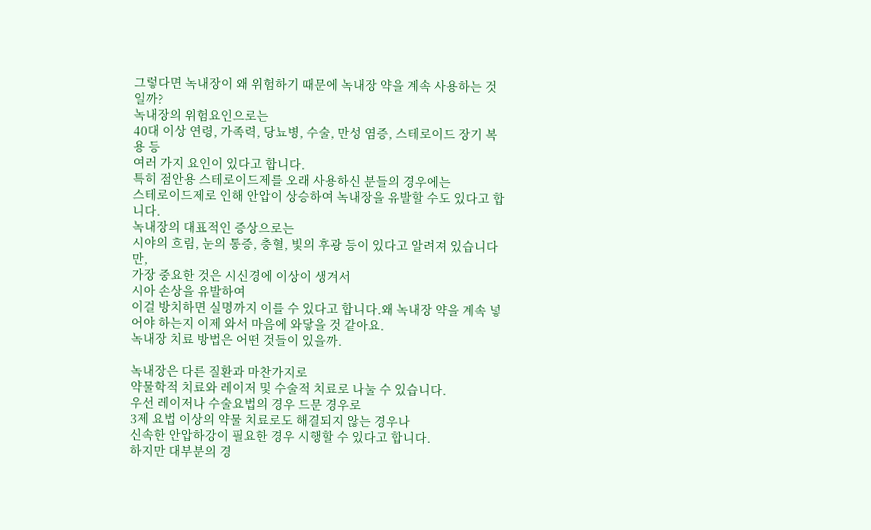그렇다면 녹내장이 왜 위험하기 때문에 녹내장 약을 계속 사용하는 것일까?
녹내장의 위험요인으로는
40대 이상 연령, 가족력, 당뇨병, 수술, 만성 염증, 스테로이드 장기 복용 등
여러 가지 요인이 있다고 합니다.
특히 점안용 스테로이드제를 오래 사용하신 분들의 경우에는
스테로이드제로 인해 안압이 상승하여 녹내장을 유발할 수도 있다고 합니다.
녹내장의 대표적인 증상으로는
시야의 흐림, 눈의 통증, 충혈, 빛의 후광 등이 있다고 알려져 있습니다만,
가장 중요한 것은 시신경에 이상이 생겨서
시아 손상을 유발하여
이걸 방치하면 실명까지 이를 수 있다고 합니다.왜 녹내장 약을 계속 넣어야 하는지 이제 와서 마음에 와닿을 것 같아요.
녹내장 치료 방법은 어떤 것들이 있을까.

녹내장은 다른 질환과 마찬가지로
약물학적 치료와 레이저 및 수술적 치료로 나눌 수 있습니다.
우선 레이저나 수술요법의 경우 드문 경우로
3제 요법 이상의 약물 치료로도 해결되지 않는 경우나
신속한 안압하강이 필요한 경우 시행할 수 있다고 합니다.
하지만 대부분의 경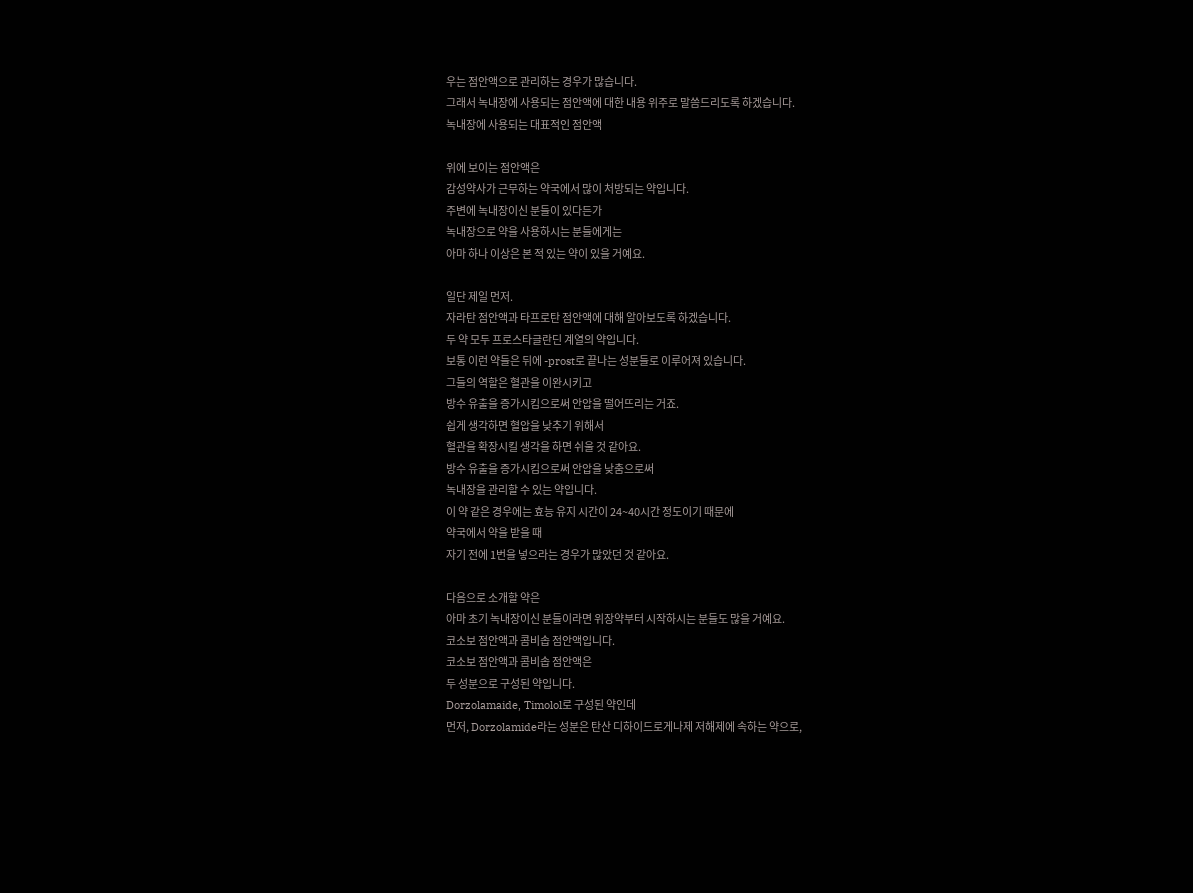우는 점안액으로 관리하는 경우가 많습니다.
그래서 녹내장에 사용되는 점안액에 대한 내용 위주로 말씀드리도록 하겠습니다.
녹내장에 사용되는 대표적인 점안액

위에 보이는 점안액은
감성약사가 근무하는 약국에서 많이 처방되는 약입니다.
주변에 녹내장이신 분들이 있다든가
녹내장으로 약을 사용하시는 분들에게는
아마 하나 이상은 본 적 있는 약이 있을 거예요.

일단 제일 먼저.
자라탄 점안액과 타프로탄 점안액에 대해 알아보도록 하겠습니다.
두 약 모두 프로스타글란딘 계열의 약입니다.
보통 이런 약들은 뒤에 -prost로 끝나는 성분들로 이루어져 있습니다.
그들의 역할은 혈관을 이완시키고
방수 유출을 증가시킴으로써 안압을 떨어뜨리는 거죠.
쉽게 생각하면 혈압을 낮추기 위해서
혈관을 확장시킬 생각을 하면 쉬울 것 같아요.
방수 유출을 증가시킴으로써 안압을 낮춤으로써
녹내장을 관리할 수 있는 약입니다.
이 약 같은 경우에는 효능 유지 시간이 24~40시간 정도이기 때문에
약국에서 약을 받을 때
자기 전에 1번을 넣으라는 경우가 많았던 것 같아요.

다음으로 소개할 약은
아마 초기 녹내장이신 분들이라면 위장약부터 시작하시는 분들도 많을 거예요.
코소보 점안액과 콤비솝 점안액입니다.
코소보 점안액과 콤비솝 점안액은
두 성분으로 구성된 약입니다.
Dorzolamaide, Timolol로 구성된 약인데
먼저, Dorzolamide라는 성분은 탄산 디하이드로게나제 저해제에 속하는 약으로,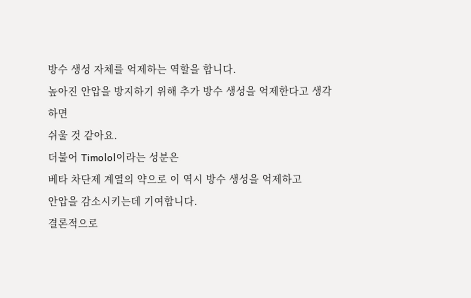방수 생성 자체를 억제하는 역할을 합니다.
높아진 안압을 방지하기 위해 추가 방수 생성을 억제한다고 생각하면
쉬울 것 같아요.
더불어 Timolol이라는 성분은
베타 차단제 계열의 약으로 이 역시 방수 생성을 억제하고
안압을 감소시키는데 기여합니다.
결론적으로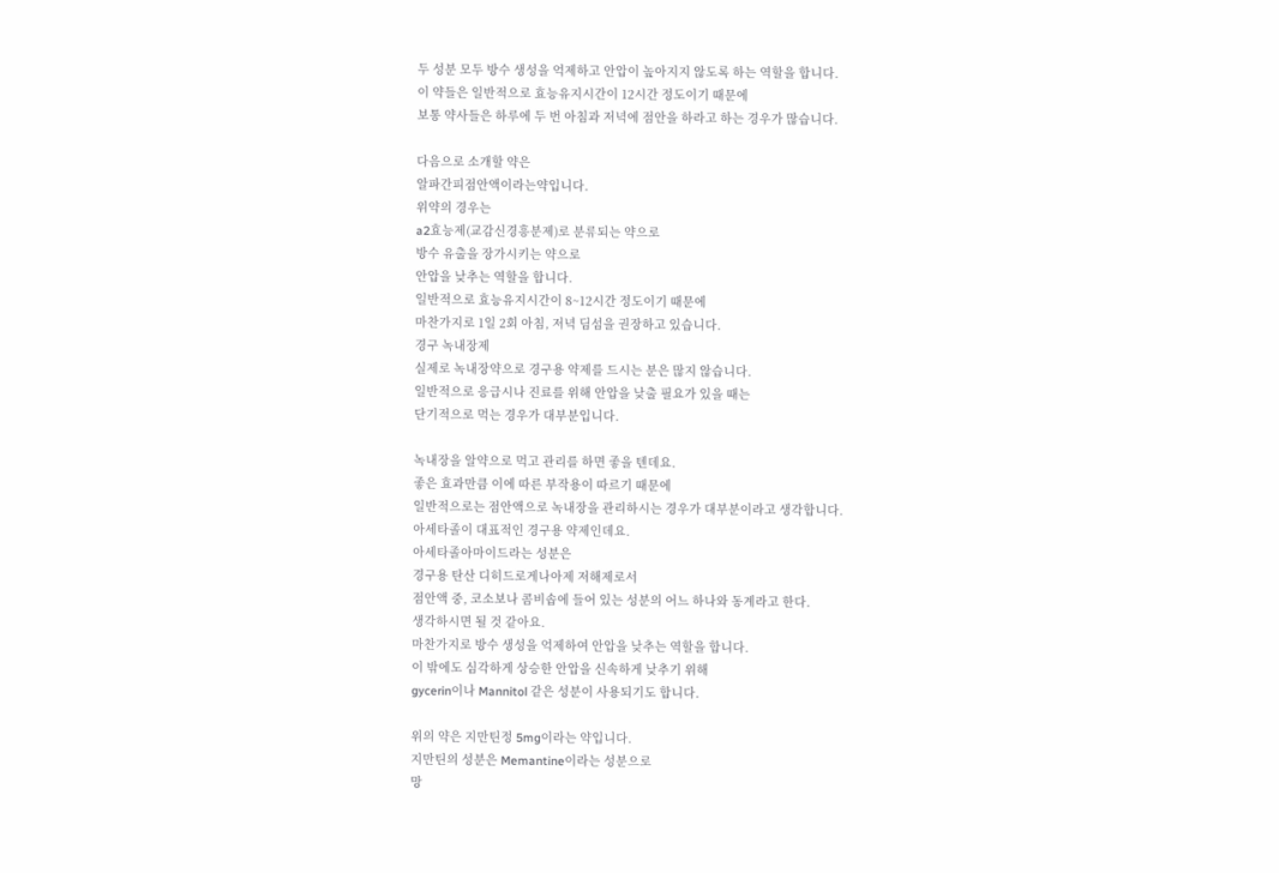두 성분 모두 방수 생성을 억제하고 안압이 높아지지 않도록 하는 역할을 합니다.
이 약들은 일반적으로 효능유지시간이 12시간 정도이기 때문에
보통 약사들은 하루에 두 번 아침과 저녁에 점안을 하라고 하는 경우가 많습니다.

다음으로 소개할 약은
알파간피점안액이라는약입니다.
위약의 경우는
a2효능제(교감신경흥분제)로 분류되는 약으로
방수 유출을 장가시키는 약으로
안압을 낮추는 역할을 합니다.
일반적으로 효능유지시간이 8~12시간 정도이기 때문에
마찬가지로 1일 2회 아침, 저녁 딤섬을 권장하고 있습니다.
경구 녹내장제
실제로 녹내장약으로 경구용 약제를 드시는 분은 많지 않습니다.
일반적으로 응급시나 진료를 위해 안압을 낮출 필요가 있을 때는
단기적으로 먹는 경우가 대부분입니다.

녹내장을 알약으로 먹고 관리를 하면 좋을 텐데요.
좋은 효과만큼 이에 따른 부작용이 따르기 때문에
일반적으로는 점안액으로 녹내장을 관리하시는 경우가 대부분이라고 생각합니다.
아세타졸이 대표적인 경구용 약제인데요.
아세타졸아마이드라는 성분은
경구용 탄산 디히드로게나아제 저해제로서
점안액 중, 코소보나 콤비솝에 들어 있는 성분의 어느 하나와 동계라고 한다.
생각하시면 될 것 같아요.
마찬가지로 방수 생성을 억제하여 안압을 낮추는 역할을 합니다.
이 밖에도 심각하게 상승한 안압을 신속하게 낮추기 위해
gycerin이나 Mannitol 같은 성분이 사용되기도 합니다.

위의 약은 지만틴정 5mg이라는 약입니다.
지만틴의 성분은 Memantine이라는 성분으로
망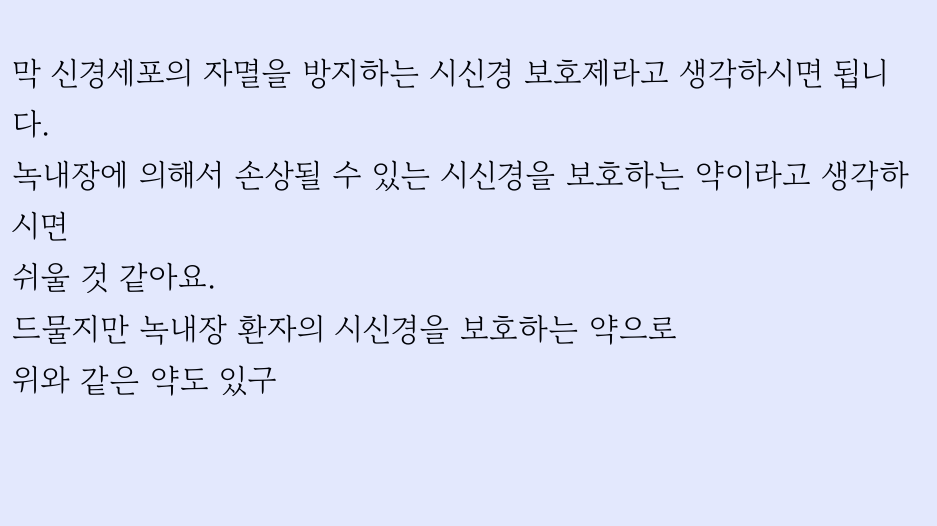막 신경세포의 자멸을 방지하는 시신경 보호제라고 생각하시면 됩니다.
녹내장에 의해서 손상될 수 있는 시신경을 보호하는 약이라고 생각하시면
쉬울 것 같아요.
드물지만 녹내장 환자의 시신경을 보호하는 약으로
위와 같은 약도 있구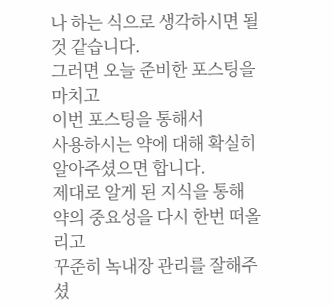나 하는 식으로 생각하시면 될 것 같습니다.
그러면 오늘 준비한 포스팅을 마치고
이번 포스팅을 통해서
사용하시는 약에 대해 확실히 알아주셨으면 합니다.
제대로 알게 된 지식을 통해 약의 중요성을 다시 한번 떠올리고
꾸준히 녹내장 관리를 잘해주셨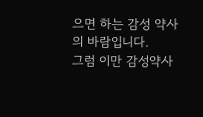으면 하는 감성 약사의 바람입니다.
그럼 이만 감성약사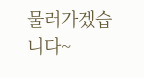물러가겠습니다~